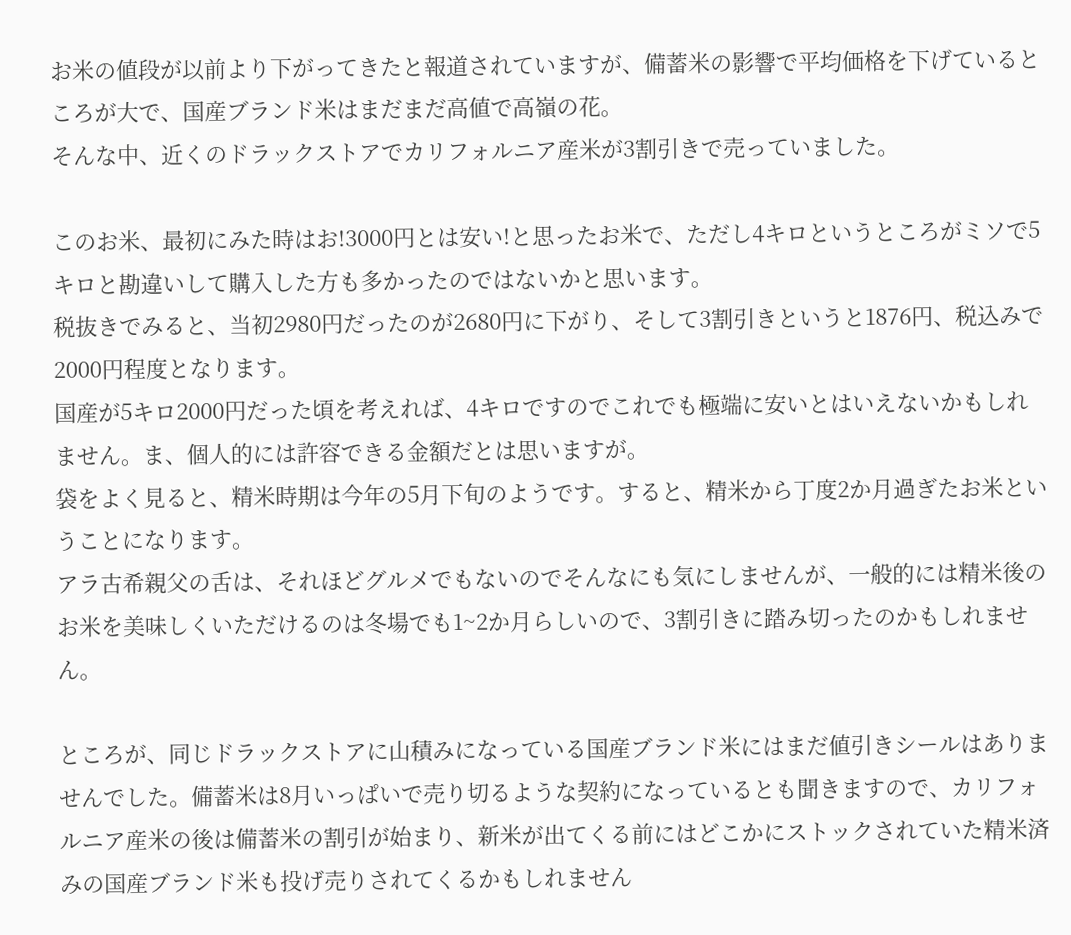お米の値段が以前より下がってきたと報道されていますが、備蓄米の影響で平均価格を下げているところが大で、国産ブランド米はまだまだ高値で高嶺の花。
そんな中、近くのドラックストアでカリフォルニア産米が3割引きで売っていました。

このお米、最初にみた時はお!3000円とは安い!と思ったお米で、ただし4キロというところがミソで5キロと勘違いして購入した方も多かったのではないかと思います。
税抜きでみると、当初2980円だったのが2680円に下がり、そして3割引きというと1876円、税込みで2000円程度となります。
国産が5キロ2000円だった頃を考えれば、4キロですのでこれでも極端に安いとはいえないかもしれません。ま、個人的には許容できる金額だとは思いますが。
袋をよく見ると、精米時期は今年の5月下旬のようです。すると、精米から丁度2か月過ぎたお米ということになります。
アラ古希親父の舌は、それほどグルメでもないのでそんなにも気にしませんが、一般的には精米後のお米を美味しくいただけるのは冬場でも1~2か月らしいので、3割引きに踏み切ったのかもしれません。

ところが、同じドラックストアに山積みになっている国産ブランド米にはまだ値引きシールはありませんでした。備蓄米は8月いっぱいで売り切るような契約になっているとも聞きますので、カリフォルニア産米の後は備蓄米の割引が始まり、新米が出てくる前にはどこかにストックされていた精米済みの国産ブランド米も投げ売りされてくるかもしれません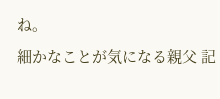ね。
細かなことが気になる親父 記